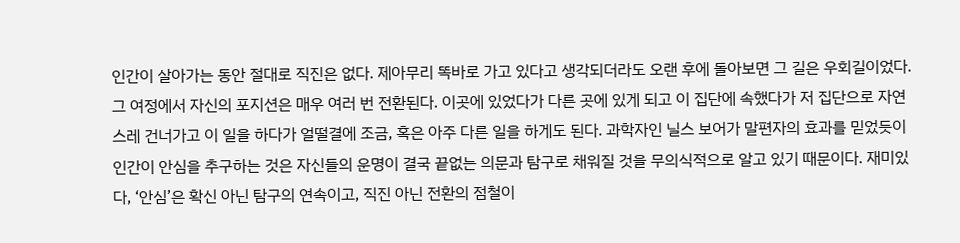인간이 살아가는 동안 절대로 직진은 없다. 제아무리 똑바로 가고 있다고 생각되더라도 오랜 후에 돌아보면 그 길은 우회길이었다. 그 여정에서 자신의 포지션은 매우 여러 번 전환된다. 이곳에 있었다가 다른 곳에 있게 되고 이 집단에 속했다가 저 집단으로 자연스레 건너가고 이 일을 하다가 얼떨결에 조금, 혹은 아주 다른 일을 하게도 된다. 과학자인 닐스 보어가 말편자의 효과를 믿었듯이 인간이 안심을 추구하는 것은 자신들의 운명이 결국 끝없는 의문과 탐구로 채워질 것을 무의식적으로 알고 있기 때문이다. 재미있다, ‘안심’은 확신 아닌 탐구의 연속이고, 직진 아닌 전환의 점철이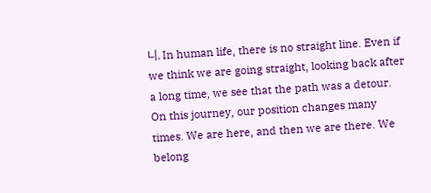니. In human life, there is no straight line. Even if we think we are going straight, looking back after a long time, we see that the path was a detour. On this journey, our position changes many times. We are here, and then we are there. We belong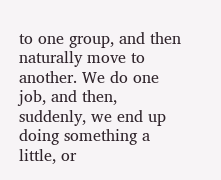to one group, and then naturally move to another. We do one job, and then, suddenly, we end up doing something a little, or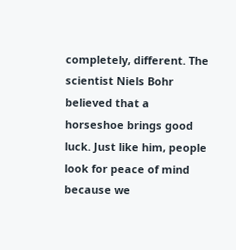completely, different. The scientist Niels Bohr believed that a horseshoe brings good luck. Just like him, people look for peace of mind because we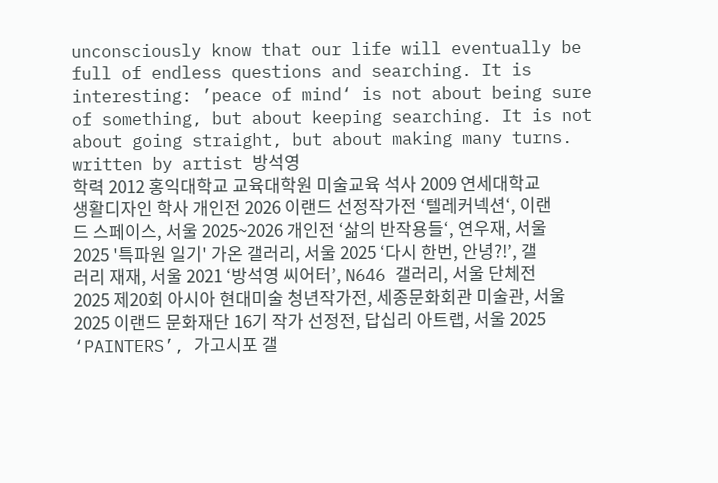unconsciously know that our life will eventually be full of endless questions and searching. It is interesting: ’peace of mind‘ is not about being sure of something, but about keeping searching. It is not about going straight, but about making many turns.
written by artist 방석영
학력 2012 홍익대학교 교육대학원 미술교육 석사 2009 연세대학교 생활디자인 학사 개인전 2026 이랜드 선정작가전 ‘텔레커넥션‘, 이랜드 스페이스, 서울 2025~2026 개인전 ‘삶의 반작용들‘, 연우재, 서울 2025 '특파원 일기' 가온 갤러리, 서울 2025 ‘다시 한번, 안녕?!’, 갤러리 재재, 서울 2021 ‘방석영 씨어터’, N646 갤러리, 서울 단체전 2025 제20회 아시아 현대미술 청년작가전, 세종문화회관 미술관, 서울 2025 이랜드 문화재단 16기 작가 선정전, 답십리 아트랩, 서울 2025 ‘PAINTERS’, 가고시포 갤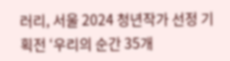러리, 서울 2024 청년작가 선정 기획전 ‘우리의 순간 35개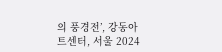의 풍경전’, 강동아트센터, 서울 2024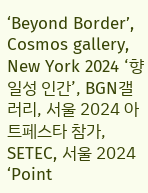‘Beyond Border’, Cosmos gallery, New York 2024 ‘향일성 인간’, BGN갤러리, 서울 2024 아트페스타 참가, SETEC, 서울 2024 ‘Point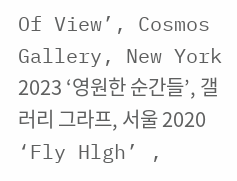Of View’, Cosmos Gallery, New York 2023 ‘영원한 순간들’, 갤러리 그라프, 서울 2020 ‘Fly Hlgh’ ,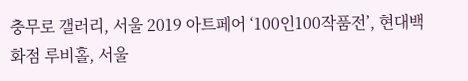충무로 갤러리, 서울 2019 아트페어 ‘100인100작품전’, 현대백화점 루비홀, 서울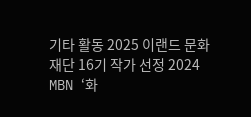기타 활동 2025 이랜드 문화재단 16기 작가 선정 2024 MBN ‘화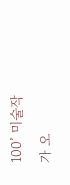100’ 미술작가 오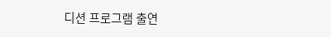디션 프로그램 출연